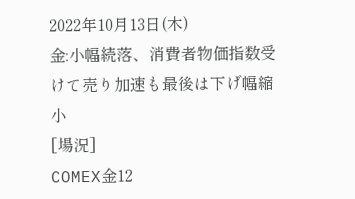2022年10月13日(木)
金:小幅続落、消費者物価指数受けて売り加速も最後は下げ幅縮小
[場況]
COMEX金12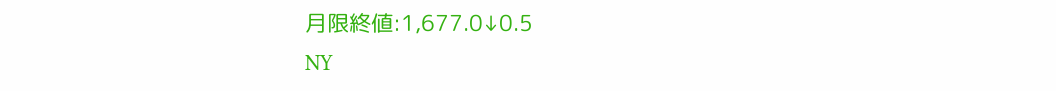月限終値:1,677.0↓0.5
NY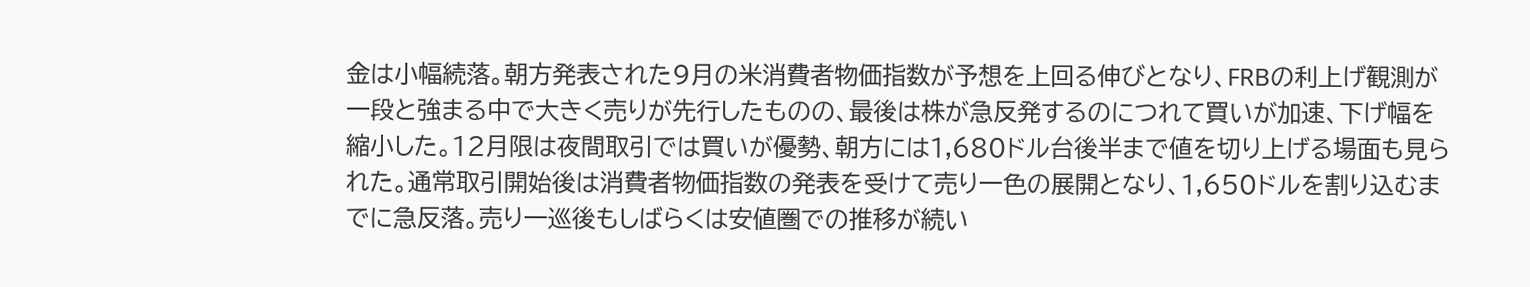金は小幅続落。朝方発表された9月の米消費者物価指数が予想を上回る伸びとなり、FRBの利上げ観測が一段と強まる中で大きく売りが先行したものの、最後は株が急反発するのにつれて買いが加速、下げ幅を縮小した。12月限は夜間取引では買いが優勢、朝方には1,680ドル台後半まで値を切り上げる場面も見られた。通常取引開始後は消費者物価指数の発表を受けて売り一色の展開となり、1,650ドルを割り込むまでに急反落。売り一巡後もしばらくは安値圏での推移が続い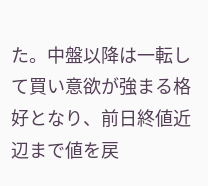た。中盤以降は一転して買い意欲が強まる格好となり、前日終値近辺まで値を戻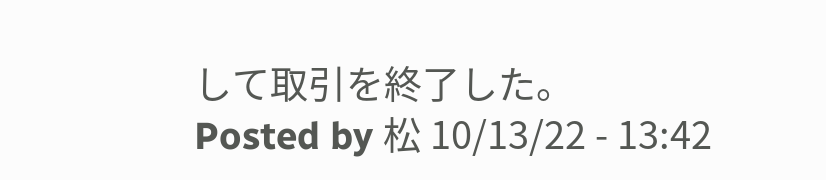して取引を終了した。
Posted by 松 10/13/22 - 13:42